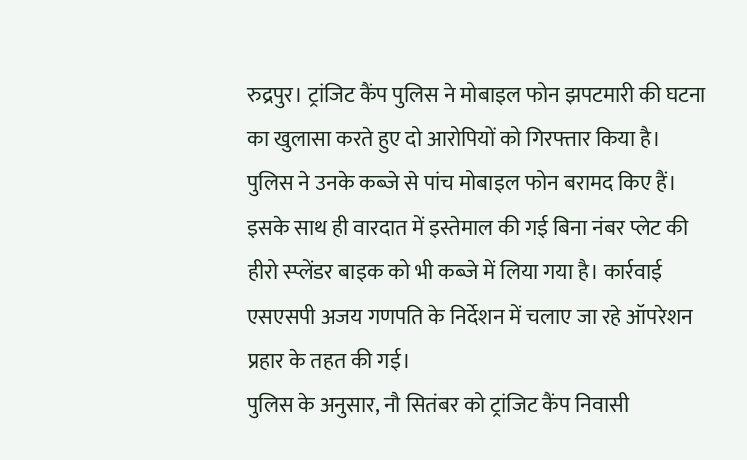रुद्रपुर। ट्रांजिट कैंप पुलिस ने मोबाइल फोन झपटमारी की घटना का खुलासा करते हुए दो आरोपियों को गिरफ्तार किया है। पुलिस ने उनके कब्जे से पांच मोबाइल फोन बरामद किए हैं। इसके साथ ही वारदात में इस्तेमाल की गई बिना नंबर प्लेट की हीरो स्प्लेंडर बाइक को भी कब्जे में लिया गया है। कार्रवाई एसएसपी अजय गणपति के निर्देशन में चलाए जा रहे ऑपरेशन प्रहार के तहत की गई।
पुलिस के अनुसार, नौ सितंबर को ट्रांजिट कैंप निवासी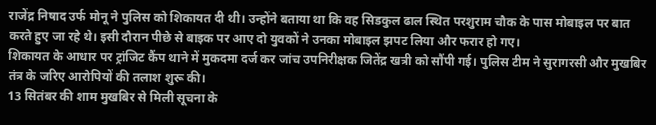राजेंद्र निषाद उर्फ मोनू ने पुलिस को शिकायत दी थी। उन्होंने बताया था कि वह सिडकुल ढाल स्थित परशुराम चौक के पास मोबाइल पर बात करते हुए जा रहे थे। इसी दौरान पीछे से बाइक पर आए दो युवकों ने उनका मोबाइल झपट लिया और फरार हो गए।
शिकायत के आधार पर ट्रांजिट कैंप थाने में मुकदमा दर्ज कर जांच उपनिरीक्षक जितेंद्र खत्री को सौंपी गई। पुलिस टीम ने सुरागरसी और मुखबिर तंत्र के जरिए आरोपियों की तलाश शुरू की।
13 सितंबर की शाम मुखबिर से मिली सूचना के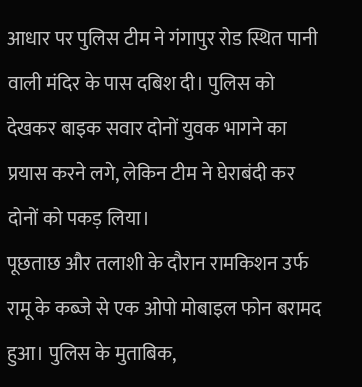आधार पर पुलिस टीम ने गंगापुर रोड स्थित पानी वाली मंदिर के पास दबिश दी। पुलिस को देखकर बाइक सवार दोनों युवक भागने का प्रयास करने लगे, लेकिन टीम ने घेराबंदी कर दोनों को पकड़ लिया।
पूछताछ और तलाशी के दौरान रामकिशन उर्फ रामू के कब्जे से एक ओपो मोबाइल फोन बरामद हुआ। पुलिस के मुताबिक,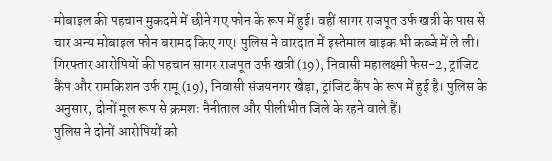मोबाइल की पहचान मुकदमे में छीने गए फोन के रूप में हुई। वहीं सागर राजपूत उर्फ खत्री के पास से चार अन्य मोबाइल फोन बरामद किए गए। पुलिस ने वारदात में इस्तेमाल बाइक भी कब्जे में ले ली।
गिरफ्तार आरोपियों की पहचान सागर राजपूत उर्फ खत्री (19), निवासी महालक्ष्मी फेस-2, ट्रांजिट कैंप और रामकिशन उर्फ रामू (19), निवासी संजयनगर खेड़ा, ट्रांजिट कैंप के रूप में हुई है। पुलिस के अनुसार, दोनों मूल रूप से क्रमशः नैनीताल और पीलीभीत जिले के रहने वाले हैं।
पुलिस ने दोनों आरोपियों को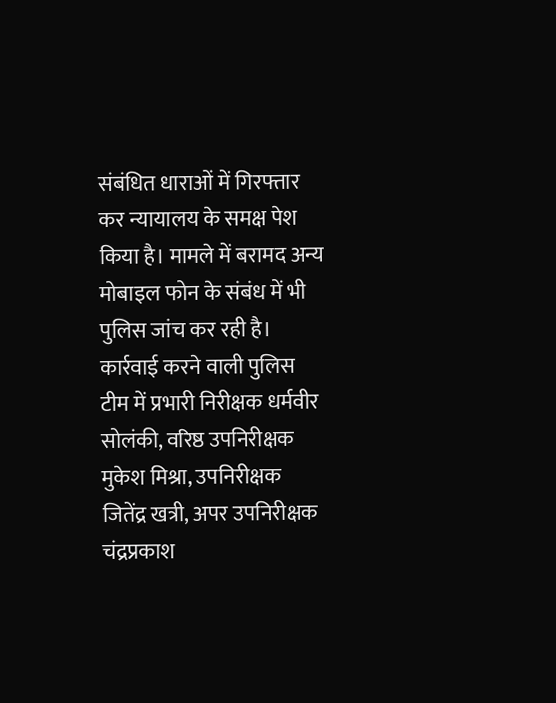संबंधित धाराओं में गिरफ्तार कर न्यायालय के समक्ष पेश किया है। मामले में बरामद अन्य मोबाइल फोन के संबंध में भी पुलिस जांच कर रही है।
कार्रवाई करने वाली पुलिस टीम में प्रभारी निरीक्षक धर्मवीर सोलंकी, वरिष्ठ उपनिरीक्षक मुकेश मिश्रा, उपनिरीक्षक जितेंद्र खत्री, अपर उपनिरीक्षक चंद्रप्रकाश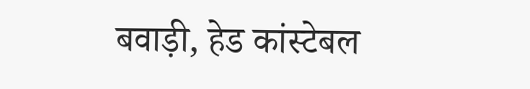बवाड़ी, हेड कांस्टेबल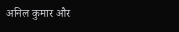अनिल कुमार और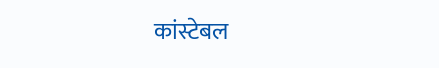कांस्टेबल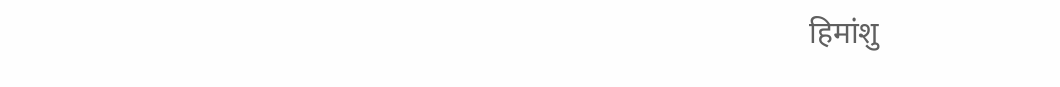हिमांशु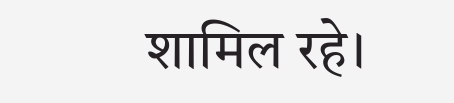शामिल रहे।